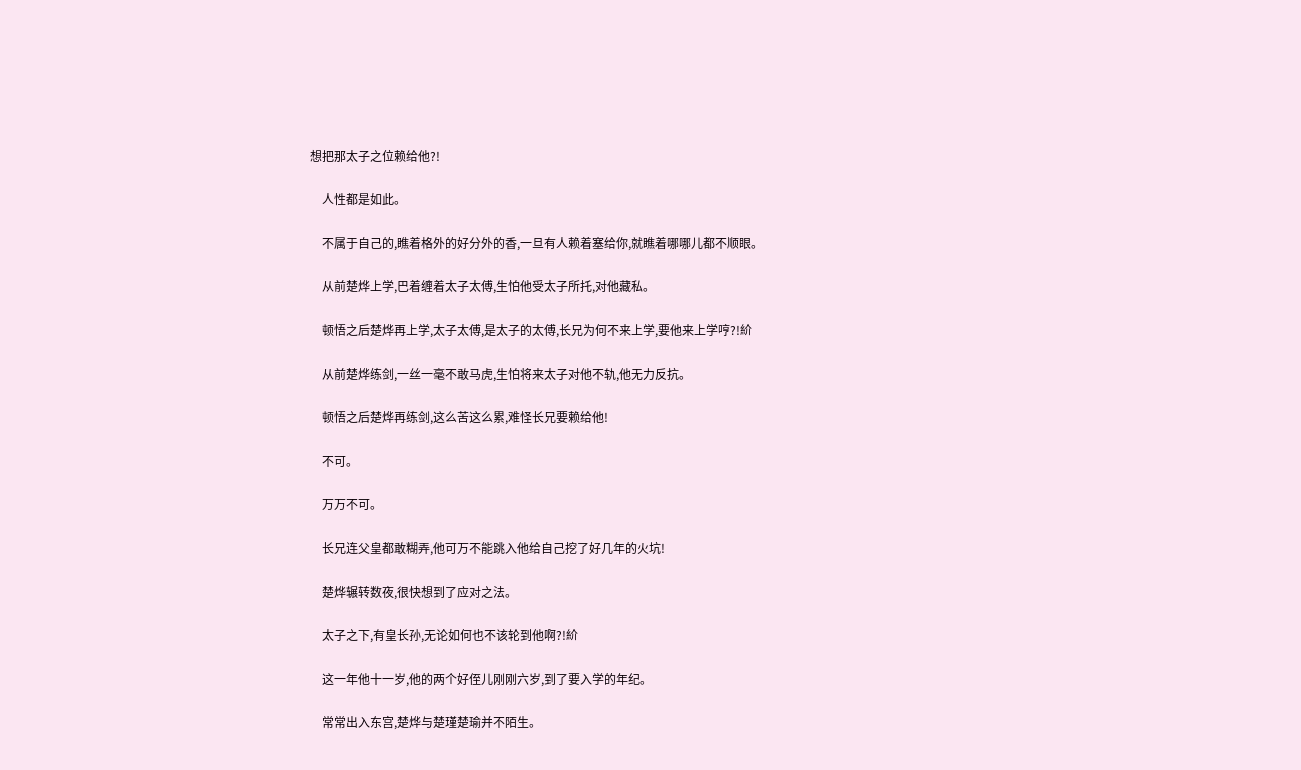想把那太子之位赖给他?!

    人性都是如此。

    不属于自己的,瞧着格外的好分外的香,一旦有人赖着塞给你,就瞧着哪哪儿都不顺眼。

    从前楚烨上学,巴着缠着太子太傅,生怕他受太子所托,对他藏私。

    顿悟之后楚烨再上学,太子太傅,是太子的太傅,长兄为何不来上学,要他来上学哼?!紒

    从前楚烨练剑,一丝一毫不敢马虎,生怕将来太子对他不轨,他无力反抗。

    顿悟之后楚烨再练剑,这么苦这么累,难怪长兄要赖给他!

    不可。

    万万不可。

    长兄连父皇都敢糊弄,他可万不能跳入他给自己挖了好几年的火坑!

    楚烨辗转数夜,很快想到了应对之法。

    太子之下,有皇长孙,无论如何也不该轮到他啊?!紒

    这一年他十一岁,他的两个好侄儿刚刚六岁,到了要入学的年纪。

    常常出入东宫,楚烨与楚瑾楚瑜并不陌生。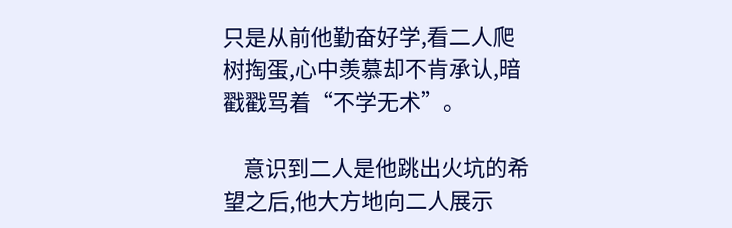只是从前他勤奋好学,看二人爬树掏蛋,心中羡慕却不肯承认,暗戳戳骂着“不学无术”。

    意识到二人是他跳出火坑的希望之后,他大方地向二人展示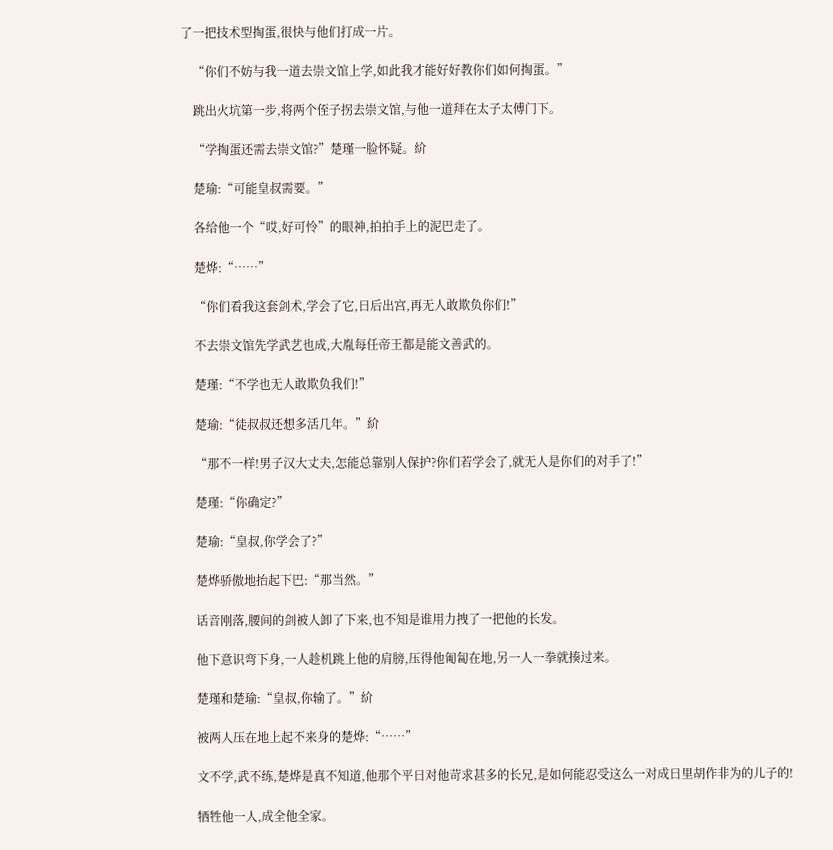了一把技术型掏蛋,很快与他们打成一片。

    “你们不妨与我一道去崇文馆上学,如此我才能好好教你们如何掏蛋。”

    跳出火坑第一步,将两个侄子拐去崇文馆,与他一道拜在太子太傅门下。

    “学掏蛋还需去崇文馆?”楚瑾一脸怀疑。紒

    楚瑜:“可能皇叔需要。”

    各给他一个“哎,好可怜”的眼神,拍拍手上的泥巴走了。

    楚烨:“……”

    “你们看我这套剑术,学会了它,日后出宫,再无人敢欺负你们!”

    不去崇文馆先学武艺也成,大胤每任帝王都是能文善武的。

    楚瑾:“不学也无人敢欺负我们!”

    楚瑜:“徒叔叔还想多活几年。”紒

    “那不一样!男子汉大丈夫,怎能总靠别人保护?你们若学会了,就无人是你们的对手了!”

    楚瑾:“你确定?”

    楚瑜:“皇叔,你学会了?”

    楚烨骄傲地抬起下巴:“那当然。”

    话音刚落,腰间的剑被人卸了下来,也不知是谁用力拽了一把他的长发。

    他下意识弯下身,一人趁机跳上他的肩膀,压得他匍匐在地,另一人一拳就揍过来。

    楚瑾和楚瑜:“皇叔,你输了。”紒

    被两人压在地上起不来身的楚烨:“……”

    文不学,武不练,楚烨是真不知道,他那个平日对他苛求甚多的长兄,是如何能忍受这么一对成日里胡作非为的儿子的!

    牺牲他一人,成全他全家。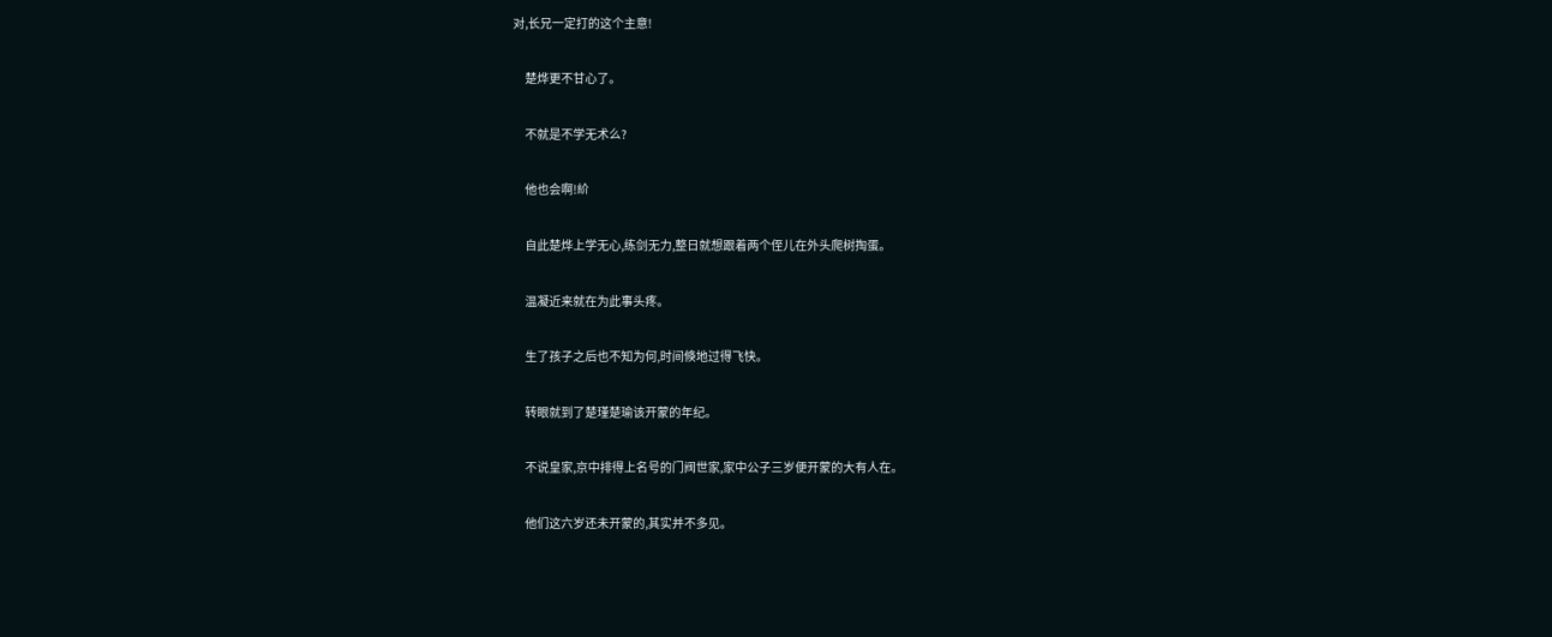对,长兄一定打的这个主意!

    楚烨更不甘心了。

    不就是不学无术么?

    他也会啊!紒

    自此楚烨上学无心,练剑无力,整日就想跟着两个侄儿在外头爬树掏蛋。

    温凝近来就在为此事头疼。

    生了孩子之后也不知为何,时间倏地过得飞快。

    转眼就到了楚瑾楚瑜该开蒙的年纪。

    不说皇家,京中排得上名号的门阀世家,家中公子三岁便开蒙的大有人在。

    他们这六岁还未开蒙的,其实并不多见。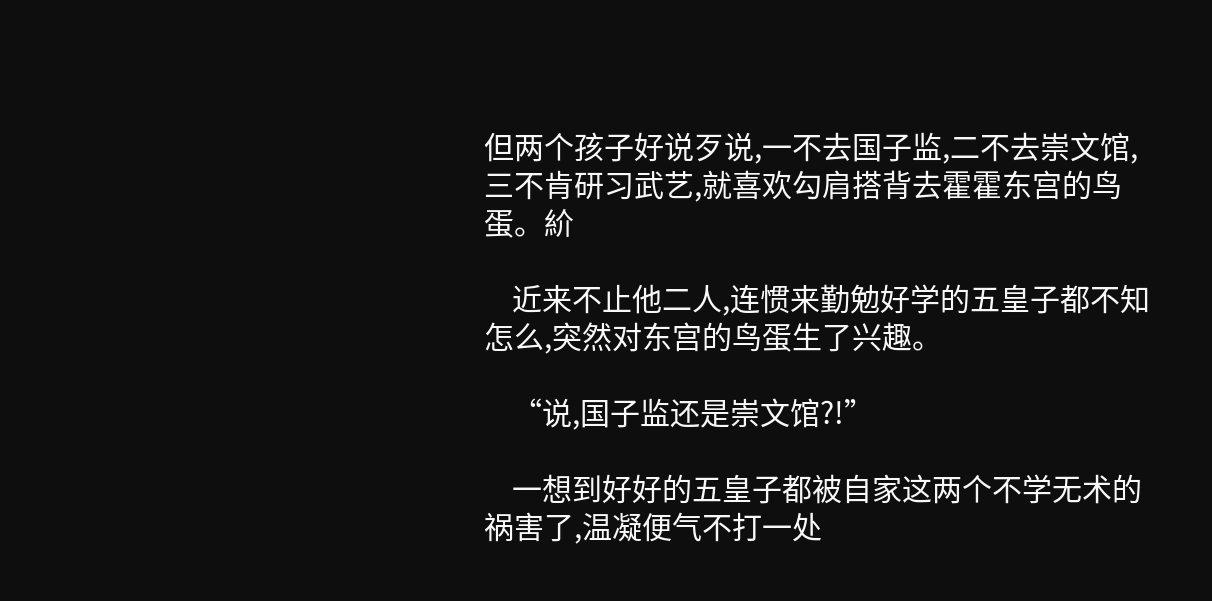但两个孩子好说歹说,一不去国子监,二不去崇文馆,三不肯研习武艺,就喜欢勾肩搭背去霍霍东宫的鸟蛋。紒

    近来不止他二人,连惯来勤勉好学的五皇子都不知怎么,突然对东宫的鸟蛋生了兴趣。

    “说,国子监还是崇文馆?!”

    一想到好好的五皇子都被自家这两个不学无术的祸害了,温凝便气不打一处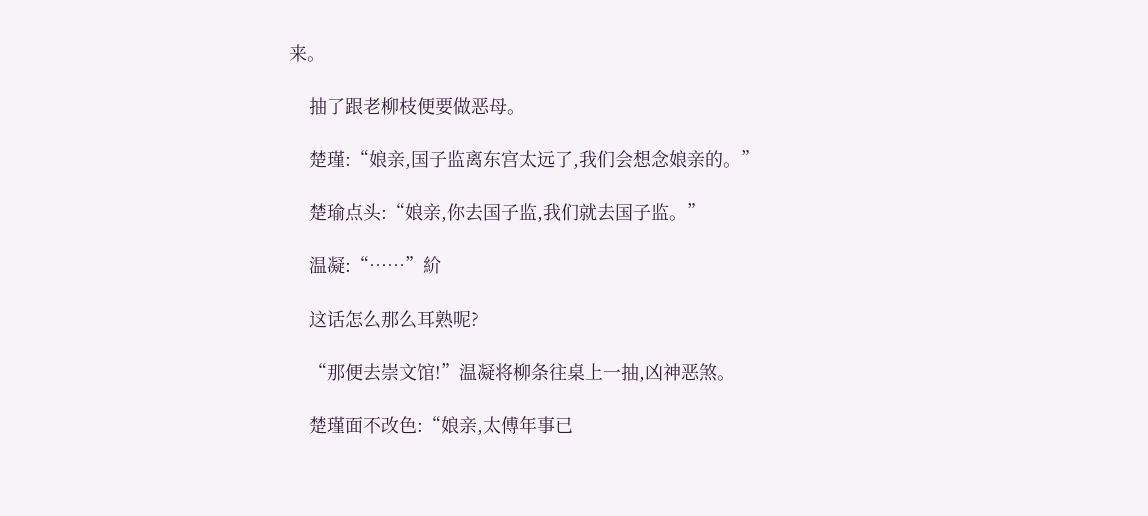来。

    抽了跟老柳枝便要做恶母。

    楚瑾:“娘亲,国子监离东宫太远了,我们会想念娘亲的。”

    楚瑜点头:“娘亲,你去国子监,我们就去国子监。”

    温凝:“……”紒

    这话怎么那么耳熟呢?

    “那便去崇文馆!”温凝将柳条往桌上一抽,凶神恶煞。

    楚瑾面不改色:“娘亲,太傅年事已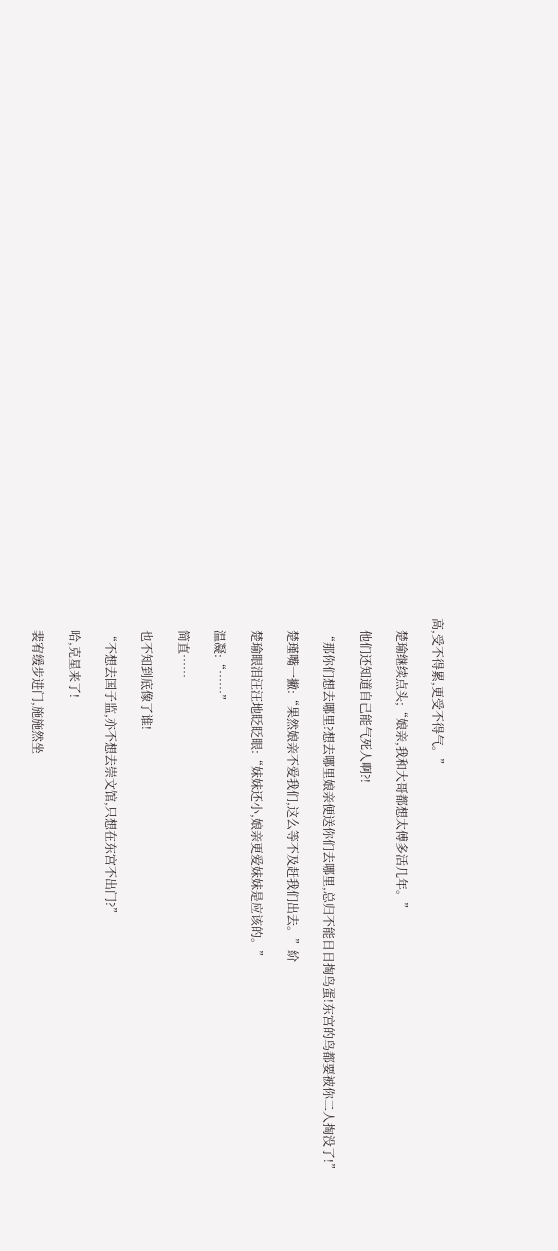高,受不得累,更受不得气。”

    楚瑜继续点头;“娘亲,我和大哥都想太傅多活几年。”

    他们还知道自己能气死人啊?!

    “那你们想去哪里?想去哪里娘亲便送你们去哪里,总归不能日日掏鸟蛋!东宫的鸟都要被你二人掏没了!”

    楚瑾嘴一撇:“果然娘亲不爱我们,这么等不及赶我们出去。”紒

    楚瑜眼泪汪汪地眨眨眼:“妹妹还小,娘亲更爱妹妹是应该的。”

    温凝:“……”

    简直……

    也不知到底像了谁!

    “不想去国子监,亦不想去崇文馆,只想在东宫不出门?”

    哈,克星来了!

    裴宥缓步进门,施施然坐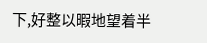下,好整以暇地望着半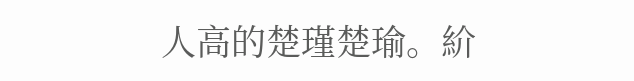人高的楚瑾楚瑜。紒